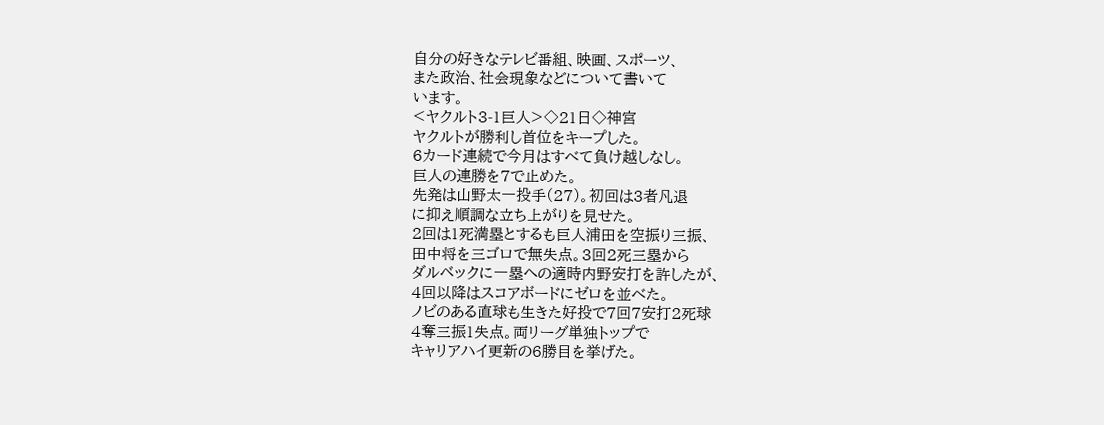自分の好きなテレビ番組、映画、スポーツ、
また政治、社会現象などについて書いて
います。
<ヤクルト3-1巨人>◇21日◇神宮
ヤクルトが勝利し首位をキープした。
6カード連続で今月はすべて負け越しなし。
巨人の連勝を7で止めた。
先発は山野太一投手(27)。初回は3者凡退
に抑え順調な立ち上がりを見せた。
2回は1死満塁とするも巨人浦田を空振り三振、
田中将を三ゴロで無失点。3回2死三塁から
ダルベックに一塁への適時内野安打を許したが、
4回以降はスコアボードにゼロを並べた。
ノビのある直球も生きた好投で7回7安打2死球
4奪三振1失点。両リーグ単独トップで
キャリアハイ更新の6勝目を挙げた。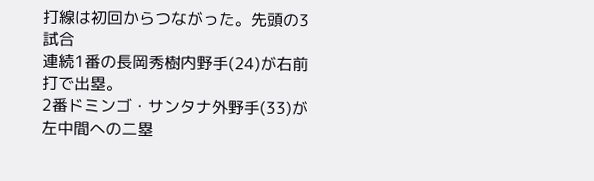打線は初回からつながった。先頭の3試合
連続1番の長岡秀樹内野手(24)が右前打で出塁。
2番ドミンゴ・サンタナ外野手(33)が
左中間への二塁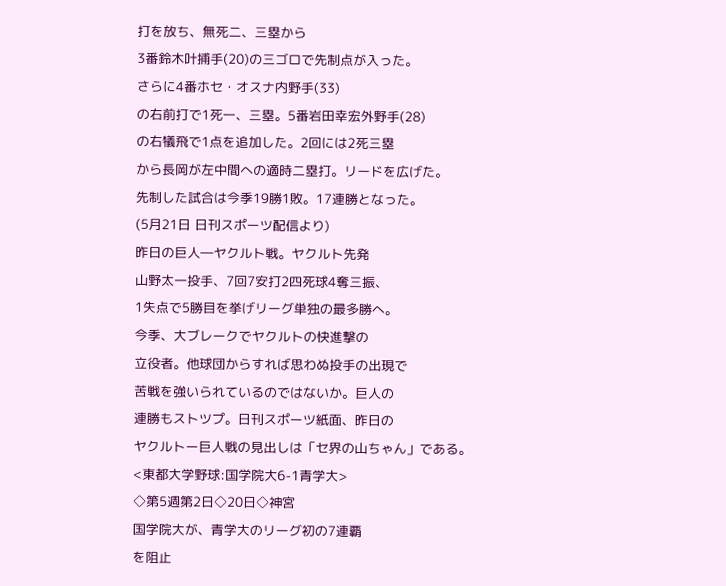打を放ち、無死二、三塁から
3番鈴木叶捕手(20)の三ゴロで先制点が入った。
さらに4番ホセ・オスナ内野手(33)
の右前打で1死一、三塁。5番岩田幸宏外野手(28)
の右犠飛で1点を追加した。2回には2死三塁
から長岡が左中間への適時二塁打。リードを広げた。
先制した試合は今季19勝1敗。17連勝となった。
(5月21日 日刊スポーツ配信より)
昨日の巨人―ヤクルト戦。ヤクルト先発
山野太一投手、7回7安打2四死球4奪三振、
1失点で5勝目を挙げリーグ単独の最多勝へ。
今季、大ブレークでヤクルトの快進撃の
立役者。他球団からすれば思わぬ投手の出現で
苦戦を強いられているのではないか。巨人の
連勝もストツプ。日刊スポーツ紙面、昨日の
ヤクルトー巨人戦の見出しは「セ界の山ちゃん」である。
<東都大学野球:国学院大6-1青学大>
◇第5週第2日◇20日◇神宮
国学院大が、青学大のリーグ初の7連覇
を阻止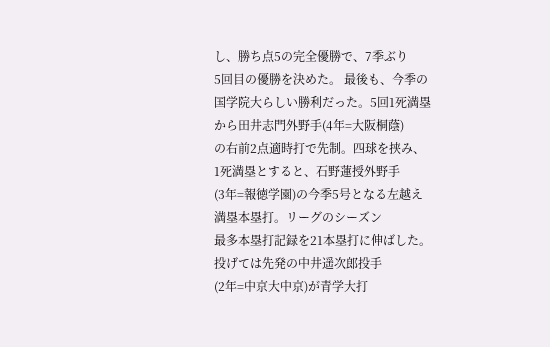し、勝ち点5の完全優勝で、7季ぶり
5回目の優勝を決めた。 最後も、今季の
国学院大らしい勝利だった。5回1死満塁
から田井志門外野手(4年=大阪桐蔭)
の右前2点適時打で先制。四球を挟み、
1死満塁とすると、石野蓮授外野手
(3年=報徳学園)の今季5号となる左越え
満塁本塁打。リーグのシーズン
最多本塁打記録を21本塁打に伸ばした。
投げては先発の中井遥次郎投手
(2年=中京大中京)が青学大打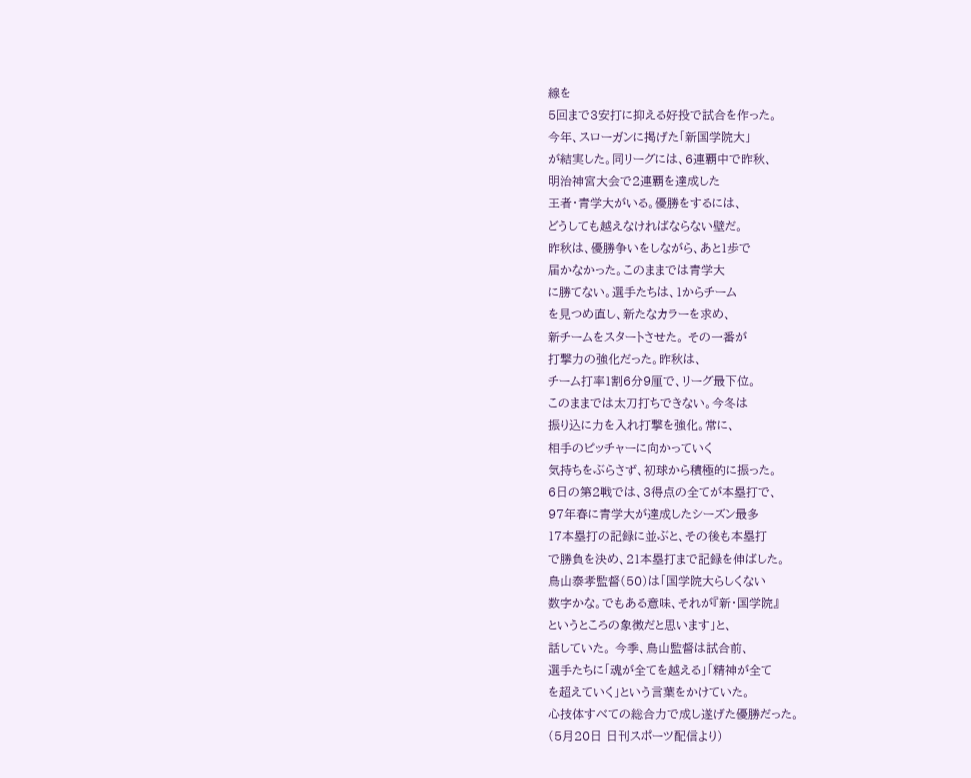線を
5回まで3安打に抑える好投で試合を作った。
今年、スローガンに掲げた「新国学院大」
が結実した。同リーグには、6連覇中で昨秋、
明治神宮大会で2連覇を達成した
王者・青学大がいる。優勝をするには、
どうしても越えなければならない壁だ。
昨秋は、優勝争いをしながら、あと1歩で
届かなかった。このままでは青学大
に勝てない。選手たちは、1からチーム
を見つめ直し、新たなカラーを求め、
新チームをスタートさせた。 その一番が
打撃力の強化だった。昨秋は、
チーム打率1割6分9厘で、リーグ最下位。
このままでは太刀打ちできない。今冬は
振り込に力を入れ打撃を強化。常に、
相手のピッチャーに向かっていく
気持ちをぶらさず、初球から積極的に振った。
6日の第2戦では、3得点の全てが本塁打で、
97年春に青学大が達成したシーズン最多
17本塁打の記録に並ぶと、その後も本塁打
で勝負を決め、21本塁打まで記録を伸ばした。
鳥山泰孝監督(50)は「国学院大らしくない
数字かな。でもある意味、それが『新・国学院』
というところの象徴だと思います」と、
話していた。 今季、鳥山監督は試合前、
選手たちに「魂が全てを越える」「精神が全て
を超えていく」という言葉をかけていた。
心技体すべての総合力で成し遂げた優勝だった。
(5月20日 日刊スポーツ配信より)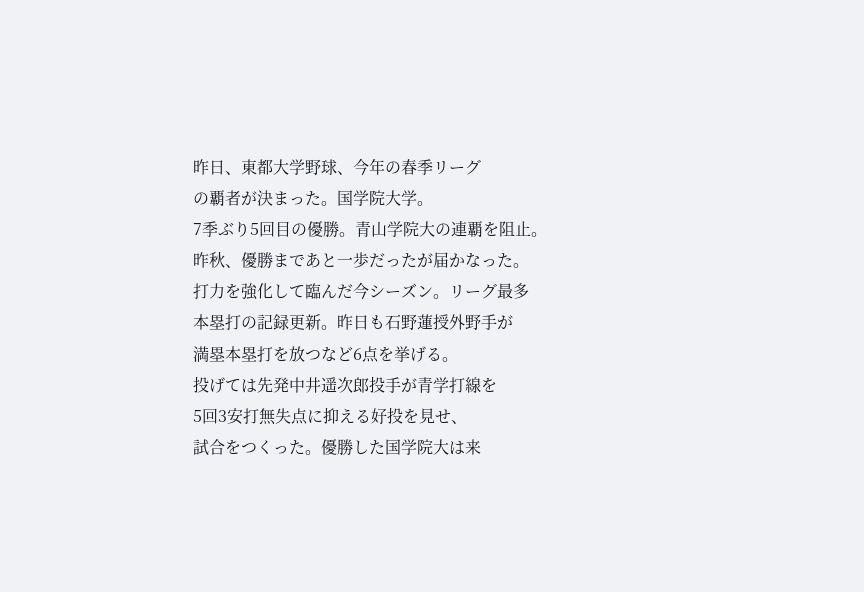昨日、東都大学野球、今年の春季リーグ
の覇者が決まった。国学院大学。
7季ぶり5回目の優勝。青山学院大の連覇を阻止。
昨秋、優勝まであと一歩だったが届かなった。
打力を強化して臨んだ今シーズン。リーグ最多
本塁打の記録更新。昨日も石野蓮授外野手が
満塁本塁打を放つなど6点を挙げる。
投げては先発中井遥次郎投手が青学打線を
5回3安打無失点に抑える好投を見せ、
試合をつくった。優勝した国学院大は来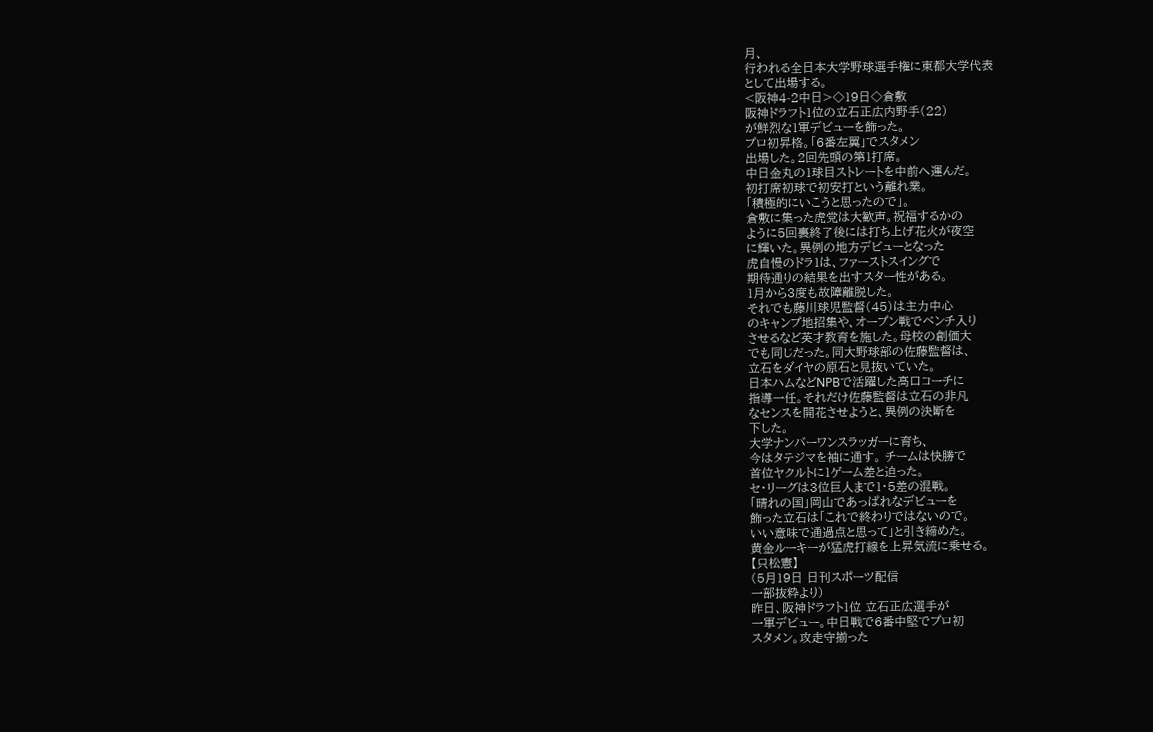月、
行われる全日本大学野球選手権に東都大学代表
として出場する。
<阪神4-2中日>◇19日◇倉敷
阪神ドラフト1位の立石正広内野手(22)
が鮮烈な1軍デビューを飾った。
プロ初昇格。「6番左翼」でスタメン
出場した。2回先頭の第1打席。
中日金丸の1球目ストレートを中前へ運んだ。
初打席初球で初安打という離れ業。
「積極的にいこうと思ったので」。
倉敷に集った虎党は大歓声。祝福するかの
ように5回裏終了後には打ち上げ花火が夜空
に輝いた。異例の地方デビューとなった
虎自慢のドラ1は、ファーストスイングで
期待通りの結果を出すスター性がある。
1月から3度も故障離脱した。
それでも藤川球児監督(45)は主力中心
のキャンプ地招集や、オープン戦でベンチ入り
させるなど英才教育を施した。母校の創価大
でも同じだった。同大野球部の佐藤監督は、
立石をダイヤの原石と見抜いていた。
日本ハムなどNPBで活躍した高口コーチに
指導一任。それだけ佐藤監督は立石の非凡
なセンスを開花させようと、異例の決断を
下した。
大学ナンバーワンスラッガーに育ち、
今はタテジマを袖に通す。 チームは快勝で
首位ヤクルトに1ゲーム差と迫った。
セ・リーグは3位巨人まで1・5差の混戦。
「晴れの国」岡山であっぱれなデビューを
飾った立石は「これで終わりではないので。
いい意味で通過点と思って」と引き締めた。
黄金ルーキーが猛虎打線を上昇気流に乗せる。
【只松憲】
(5月19日 日刊スポーツ配信
一部抜粋より)
昨日、阪神ドラフト1位 立石正広選手が
一軍デビュー。中日戦で6番中堅でプロ初
スタメン。攻走守揃った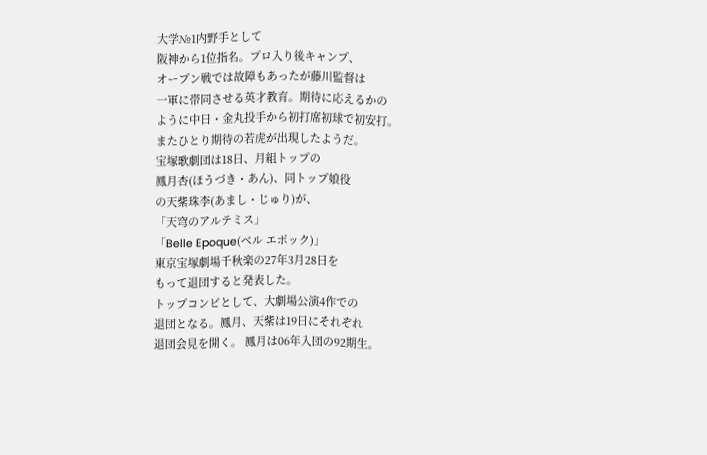大学№1内野手として
阪神から1位指名。プロ入り後キャンプ、
オープン戦では故障もあったが藤川監督は
一軍に帯同させる英才教育。期待に応えるかの
ように中日・金丸投手から初打席初球で初安打。
またひとり期待の若虎が出現したようだ。
宝塚歌劇団は18日、月組トップの
鳳月杏(ほうづき・あん)、同トップ娘役
の天紫珠李(あまし・じゅり)が、
「天穹のアルテミス」
「Belle Epoque(ベル エポック)」
東京宝塚劇場千秋楽の27年3月28日を
もって退団すると発表した。
トップコンビとして、大劇場公演4作での
退団となる。鳳月、天紫は19日にそれぞれ
退団会見を開く。 鳳月は06年入団の92期生。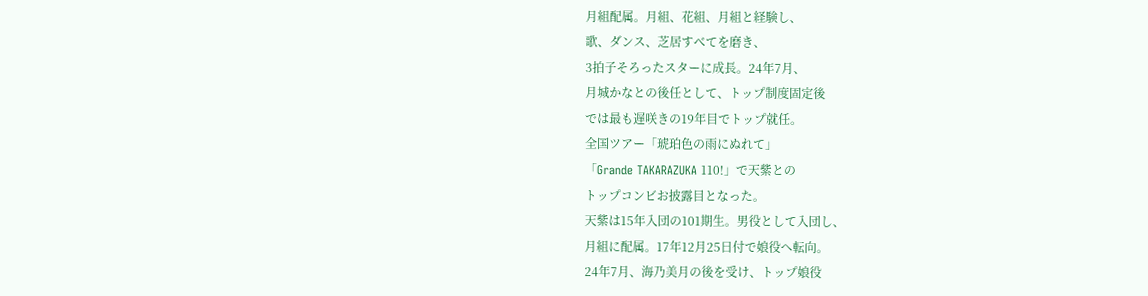月組配属。月組、花組、月組と経験し、
歌、ダンス、芝居すべてを磨き、
3拍子そろったスターに成長。24年7月、
月城かなとの後任として、トップ制度固定後
では最も遅咲きの19年目でトップ就任。
全国ツアー「琥珀色の雨にぬれて」
「Grande TAKARAZUKA 110!」で天紫との
トップコンビお披露目となった。
天紫は15年入団の101期生。男役として入団し、
月組に配属。17年12月25日付で娘役へ転向。
24年7月、海乃美月の後を受け、トップ娘役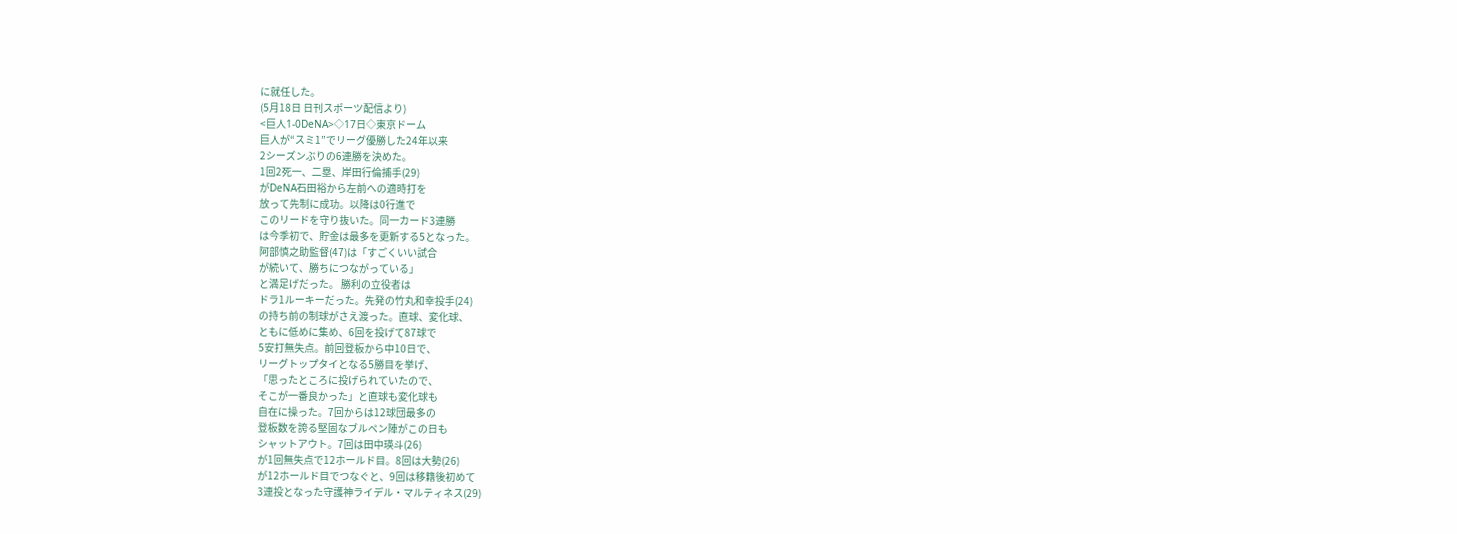に就任した。
(5月18日 日刊スポーツ配信より)
<巨人1-0DeNA>◇17日◇東京ドーム
巨人が“スミ1”でリーグ優勝した24年以来
2シーズンぶりの6連勝を決めた。
1回2死一、二塁、岸田行倫捕手(29)
がDeNA石田裕から左前への適時打を
放って先制に成功。以降は0行進で
このリードを守り抜いた。同一カード3連勝
は今季初で、貯金は最多を更新する5となった。
阿部慎之助監督(47)は「すごくいい試合
が続いて、勝ちにつながっている」
と満足げだった。 勝利の立役者は
ドラ1ルーキーだった。先発の竹丸和幸投手(24)
の持ち前の制球がさえ渡った。直球、変化球、
ともに低めに集め、6回を投げて87球で
5安打無失点。前回登板から中10日で、
リーグトップタイとなる5勝目を挙げ、
「思ったところに投げられていたので、
そこが一番良かった」と直球も変化球も
自在に操った。7回からは12球団最多の
登板数を誇る堅固なブルペン陣がこの日も
シャットアウト。7回は田中瑛斗(26)
が1回無失点で12ホールド目。8回は大勢(26)
が12ホールド目でつなぐと、9回は移籍後初めて
3連投となった守護神ライデル・マルティネス(29)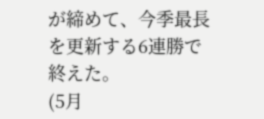が締めて、今季最長を更新する6連勝で終えた。
(5月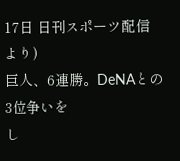17日 日刊スポーツ配信より)
巨人、6連勝。DeNAとの3位争いを
し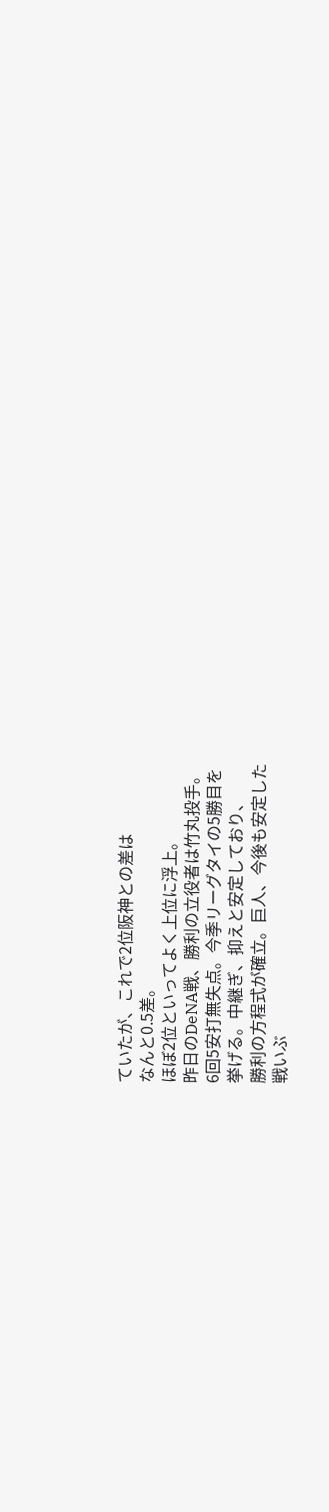ていたが、これで2位阪神との差は
なんと0.5差。
ほぼ2位といってよく上位に浮上。
昨日のDeNA戦、勝利の立役者は竹丸投手。
6回5安打無失点。今季リーグタイの5勝目を
挙げる。中継ぎ、抑えと安定しており、
勝利の方程式が確立。巨人、今後も安定した
戦いぶ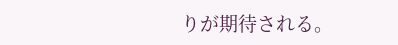りが期待される。